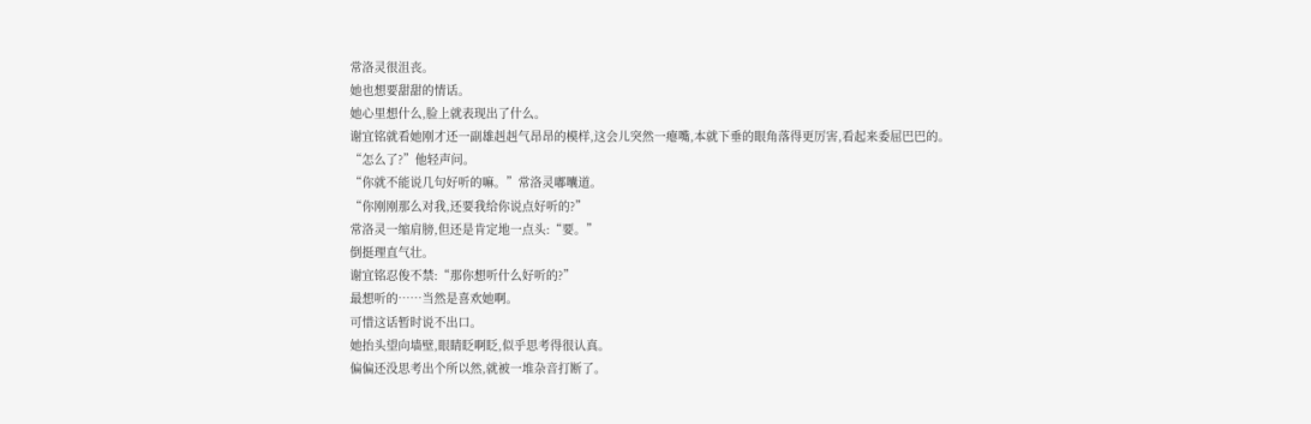常洛灵很沮丧。
她也想要甜甜的情话。
她心里想什么,脸上就表现出了什么。
谢宜铭就看她刚才还一副雄赳赳气昂昂的模样,这会儿突然一瘪嘴,本就下垂的眼角落得更厉害,看起来委屈巴巴的。
“怎么了?”他轻声问。
“你就不能说几句好听的嘛。”常洛灵嘟囔道。
“你刚刚那么对我,还要我给你说点好听的?”
常洛灵一缩肩膀,但还是肯定地一点头:“要。”
倒挺理直气壮。
谢宜铭忍俊不禁:“那你想听什么好听的?”
最想听的……当然是喜欢她啊。
可惜这话暂时说不出口。
她抬头望向墙壁,眼睛眨啊眨,似乎思考得很认真。
偏偏还没思考出个所以然,就被一堆杂音打断了。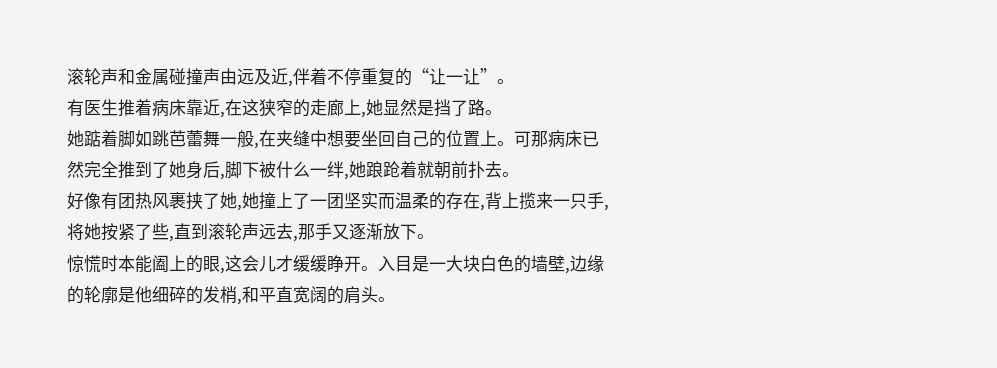滚轮声和金属碰撞声由远及近,伴着不停重复的“让一让”。
有医生推着病床靠近,在这狭窄的走廊上,她显然是挡了路。
她踮着脚如跳芭蕾舞一般,在夹缝中想要坐回自己的位置上。可那病床已然完全推到了她身后,脚下被什么一绊,她踉跄着就朝前扑去。
好像有团热风裹挟了她,她撞上了一团坚实而温柔的存在,背上揽来一只手,将她按紧了些,直到滚轮声远去,那手又逐渐放下。
惊慌时本能阖上的眼,这会儿才缓缓睁开。入目是一大块白色的墙壁,边缘的轮廓是他细碎的发梢,和平直宽阔的肩头。